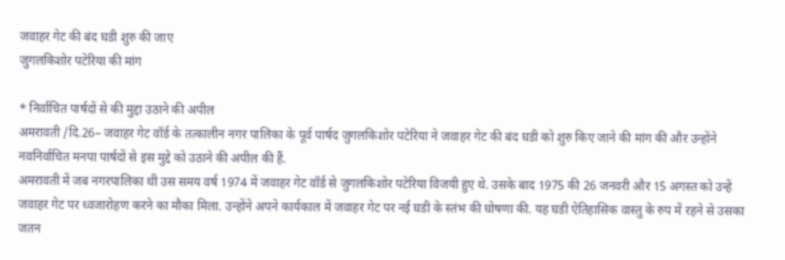जवाहर गेट की बंद घडी शुरु की जाए
जुगलकिशोर पटेरिया की मांग

* निर्वाचित पार्षदों से की मुद्दा उठाने की अपील
अमरावती /दि.26– जवाहर गेट वॉर्ड के तत्कालीन नगर पालिका के पूर्व पार्षद जुगलकिशोर पटेरिया ने जवाहर गेट की बंद घडी को शुरु किए जाने की मांग की और उन्होंने नवनिर्वाचित मनपा पार्षदों से इस मुद्दे को उठाने की अपील की हैं.
अमरावती में जब नगरपालिका थी उस समय वर्ष 1974 में जवाहर गेट वॉर्ड से जुगलकिशोर पटेरिया विजयी हुए थे. उसके बाद 1975 की 26 जनवरी और 15 अगस्त को उन्हें जवाहर गेट पर ध्वजारोहण करने का मौका मिला. उन्होंने अपने कार्यकाल में जवाहर गेट पर नई घडी के स्तंभ की घोषणा की. यह घडी ऐतिहासिक वास्तु के रुप में रहने से उसका जतन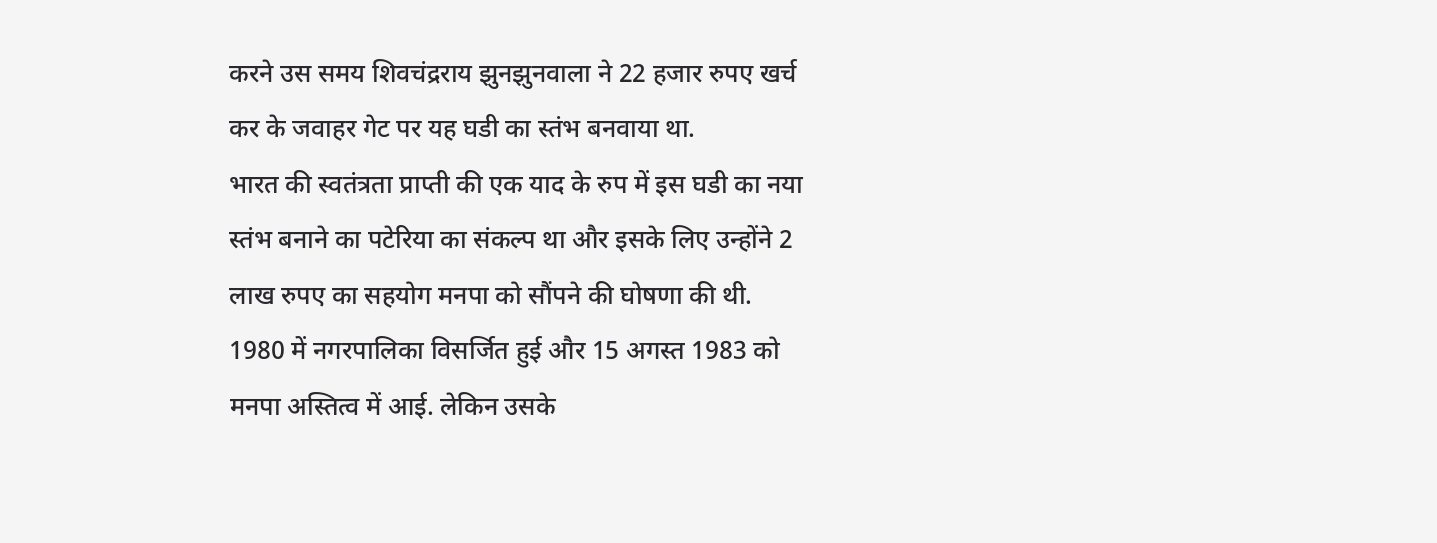करने उस समय शिवचंद्रराय झुनझुनवाला ने 22 हजार रुपए खर्च कर के जवाहर गेट पर यह घडी का स्तंभ बनवाया था.
भारत की स्वतंत्रता प्राप्ती की एक याद के रुप में इस घडी का नया स्तंभ बनाने का पटेरिया का संकल्प था और इसके लिए उन्होंने 2 लाख रुपए का सहयोग मनपा को सौंपने की घोषणा की थी. 1980 में नगरपालिका विसर्जित हुई और 15 अगस्त 1983 को मनपा अस्तित्व में आई. लेकिन उसके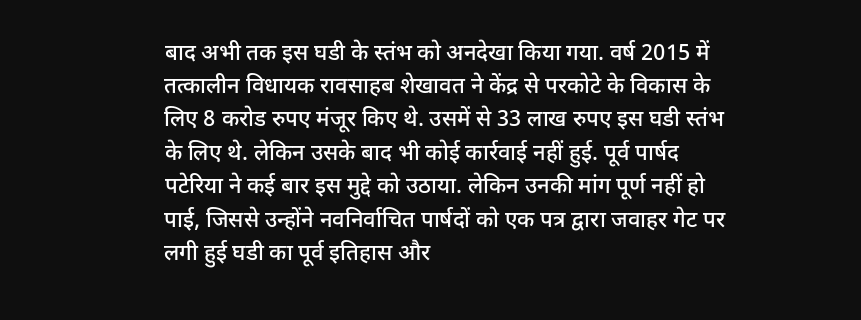बाद अभी तक इस घडी के स्तंभ को अनदेखा किया गया. वर्ष 2015 में तत्कालीन विधायक रावसाहब शेखावत ने केंद्र से परकोटे के विकास के लिए 8 करोड रुपए मंजूर किए थे. उसमें से 33 लाख रुपए इस घडी स्तंभ के लिए थे. लेकिन उसके बाद भी कोई कार्रवाई नहीं हुई. पूर्व पार्षद पटेरिया ने कई बार इस मुद्दे को उठाया. लेकिन उनकी मांग पूर्ण नहीं हो पाई, जिससे उन्होंने नवनिर्वाचित पार्षदों को एक पत्र द्वारा जवाहर गेट पर लगी हुई घडी का पूर्व इतिहास और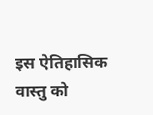इस ऐतिहासिक वास्तु को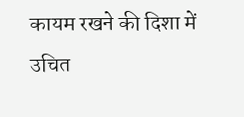कायम रखने की दिशा में उचित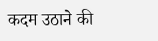कदम उठाने की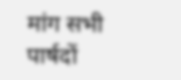मांग सभी पार्षदों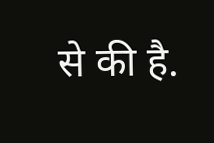से की है.